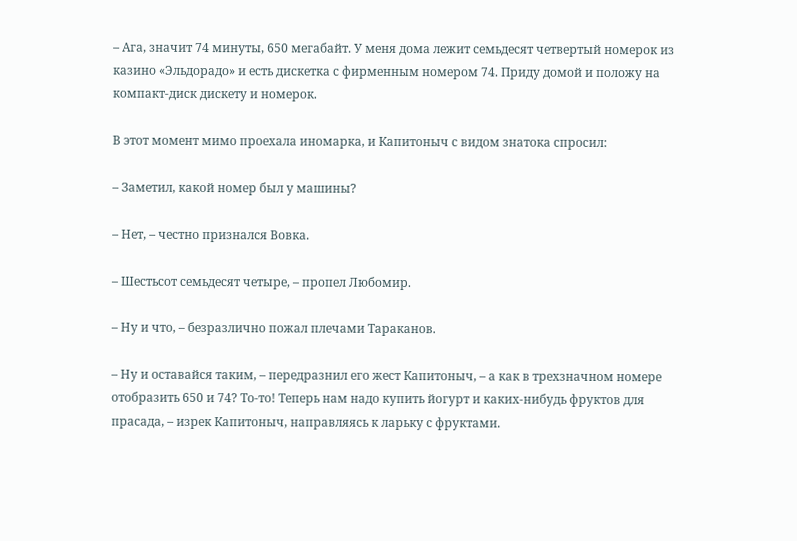– Ага, значит 74 минуты, 650 мегабайт. У меня дома лежит семьдесят четвертый номерок из казино «Эльдорадо» и есть дискетка с фирменным номером 74. Приду домой и положу на компакт-диск дискету и номерок.

В этот момент мимо проехала иномарка, и Капитоныч с видом знатока спросил:

– Заметил, какой номер был у машины?

– Нет, – честно признался Вовка.

– Шестьсот семьдесят четыре, – пропел Любомир.

– Ну и что, – безразлично пожал плечами Тараканов.

– Ну и оставайся таким, – передразнил его жест Капитоныч, – а как в трехзначном номере отобразить 650 и 74? То-то! Теперь нам надо купить йогурт и каких-нибудь фруктов для прасада, – изрек Капитоныч, направляясь к ларьку с фруктами.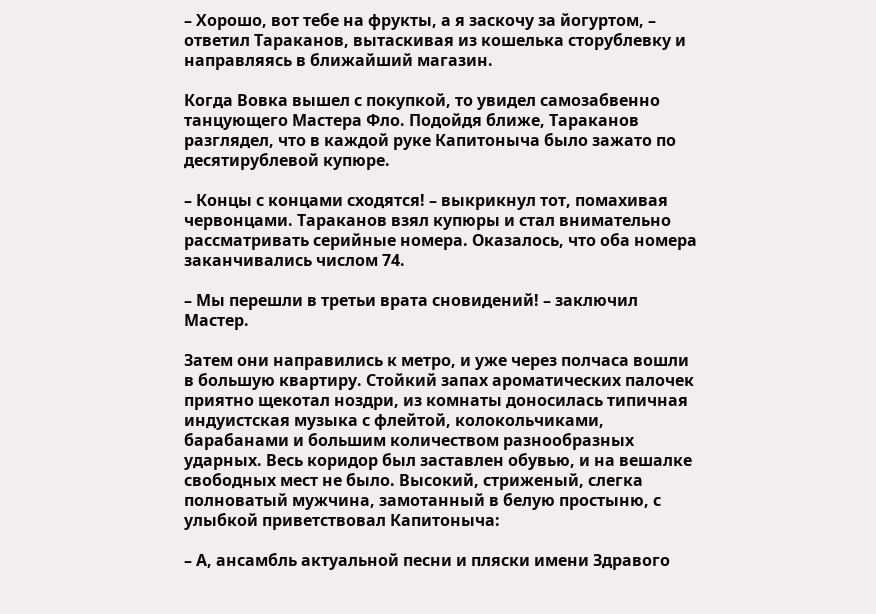– Хорошо, вот тебе на фрукты, а я заскочу за йогуртом, – ответил Тараканов, вытаскивая из кошелька сторублевку и направляясь в ближайший магазин.

Когда Вовка вышел с покупкой, то увидел самозабвенно танцующего Мастера Фло. Подойдя ближе, Тараканов разглядел, что в каждой руке Капитоныча было зажато по десятирублевой купюре.

– Концы с концами сходятся! – выкрикнул тот, помахивая червонцами. Тараканов взял купюры и стал внимательно рассматривать серийные номера. Оказалось, что оба номера заканчивались числом 74.

– Мы перешли в третьи врата сновидений! – заключил Мастер.

Затем они направились к метро, и уже через полчаса вошли в большую квартиру. Стойкий запах ароматических палочек приятно щекотал ноздри, из комнаты доносилась типичная индуистская музыка с флейтой, колокольчиками, барабанами и большим количеством разнообразных ударных. Весь коридор был заставлен обувью, и на вешалке свободных мест не было. Высокий, стриженый, слегка полноватый мужчина, замотанный в белую простыню, с улыбкой приветствовал Капитоныча:

– А, ансамбль актуальной песни и пляски имени Здравого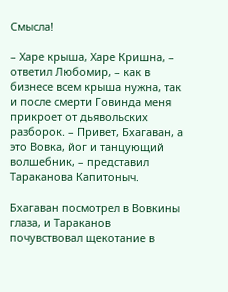Смысла!

– Харе крыша, Харе Кришна, – ответил Любомир, – как в бизнесе всем крыша нужна, так и после смерти Говинда меня прикроет от дьявольских разборок. – Привет, Бхагаван, а это Вовка, йог и танцующий волшебник, – представил Тараканова Капитоныч.

Бхагаван посмотрел в Вовкины глаза, и Тараканов почувствовал щекотание в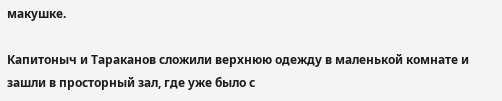макушке.

Капитоныч и Тараканов сложили верхнюю одежду в маленькой комнате и зашли в просторный зал, где уже было с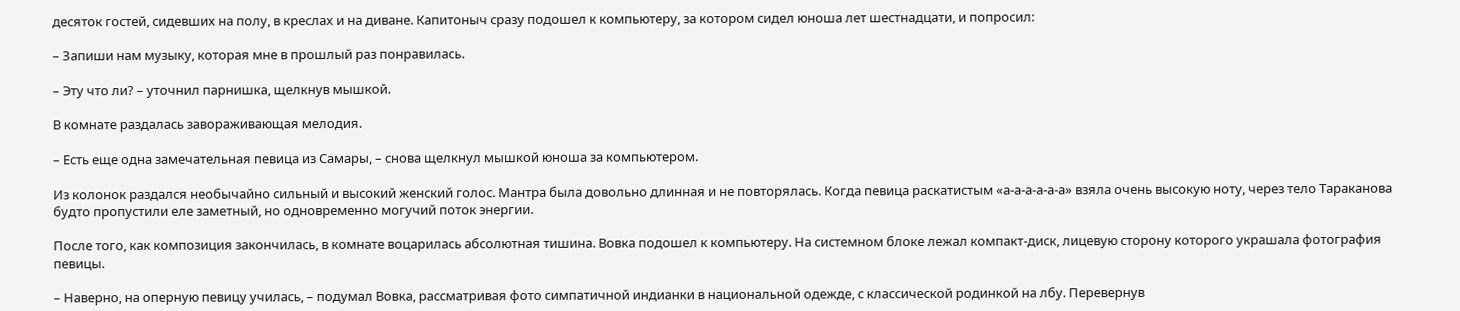десяток гостей, сидевших на полу, в креслах и на диване. Капитоныч сразу подошел к компьютеру, за котором сидел юноша лет шестнадцати, и попросил:

– Запиши нам музыку, которая мне в прошлый раз понравилась.

– Эту что ли? – уточнил парнишка, щелкнув мышкой.

В комнате раздалась завораживающая мелодия.

– Есть еще одна замечательная певица из Самары, – снова щелкнул мышкой юноша за компьютером.

Из колонок раздался необычайно сильный и высокий женский голос. Мантра была довольно длинная и не повторялась. Когда певица раскатистым «а-а-а-а-а-а» взяла очень высокую ноту, через тело Тараканова будто пропустили еле заметный, но одновременно могучий поток энергии.

После того, как композиция закончилась, в комнате воцарилась абсолютная тишина. Вовка подошел к компьютеру. На системном блоке лежал компакт-диск, лицевую сторону которого украшала фотография певицы.

– Наверно, на оперную певицу училась, – подумал Вовка, рассматривая фото симпатичной индианки в национальной одежде, с классической родинкой на лбу. Перевернув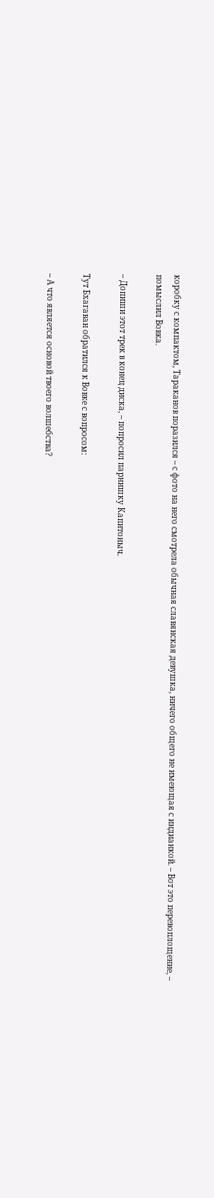коробку с компактом, Тараканов поразился – с фото на него смотрела обычная славянская девушка, ничего общего не имеющая с индианкой. – Вот это перевоплощение, – помыслил Вовка.

– Допиши этот трек в конец диска, – попросил парнишку Капитоныч.

Тут Бхагаван обратился к Вовке с вопросом:

– А что является основой твоего волшебства?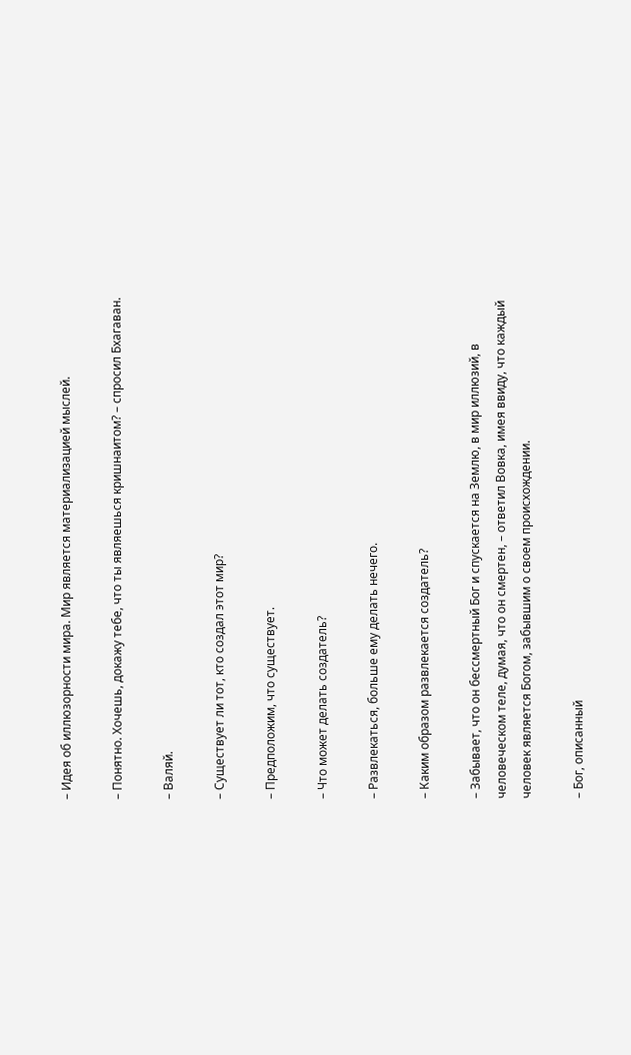– Идея об иллюзорности мира. Мир является материализацией мыслей.

– Понятно. Хочешь, докажу тебе, что ты являешься кришнаитом? – спросил Бхагаван.

– Валяй.

– Существует ли тот, кто создал этот мир?

– Предположим, что существует.

– Что может делать создатель?

– Развлекаться, больше ему делать нечего.

– Каким образом развлекается создатель?

– Забывает, что он бессмертный Бог и спускается на Землю, в мир иллюзий, в человеческом теле, думая, что он смертен, – ответил Вовка, имея ввиду, что каждый человек является Богом, забывшим о своем происхождении.

– Бог, описанный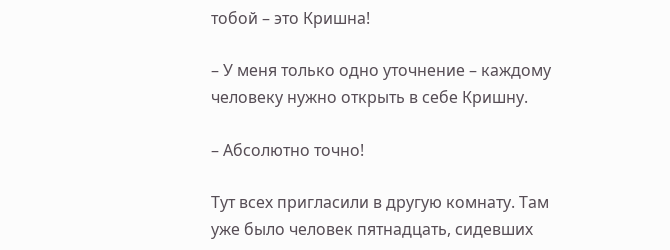тобой – это Кришна!

– У меня только одно уточнение – каждому человеку нужно открыть в себе Кришну.

– Абсолютно точно!

Тут всех пригласили в другую комнату. Там уже было человек пятнадцать, сидевших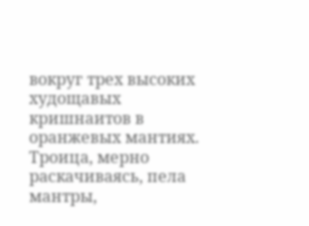вокруг трех высоких худощавых кришнаитов в оранжевых мантиях. Троица, мерно раскачиваясь, пела мантры,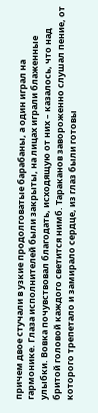причем двое стучали в узкие продолговатые барабаны, а один играл на гармонике. Глаза исполнителей были закрыты, на лицах играли блаженные улыбки. Вовка почувствовал благодать, исходящую от них – казалось, что над бритой головой каждого светится нимб. Тараканов завороженно слушал пение, от которого трепетало и замирало сердце, из глаз были готовы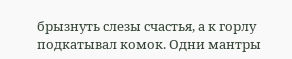брызнуть слезы счастья, а к горлу подкатывал комок. Одни мантры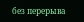без перерыва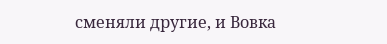сменяли другие, и Вовка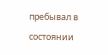пребывал в состоянии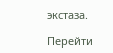экстаза.

Перейти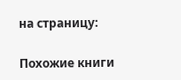на страницу:

Похожие книги